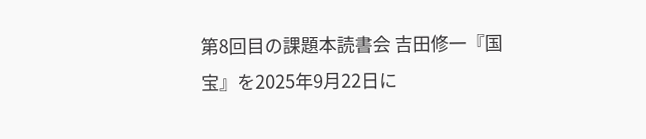第8回目の課題本読書会 吉田修一『国宝』を2025年9月22日に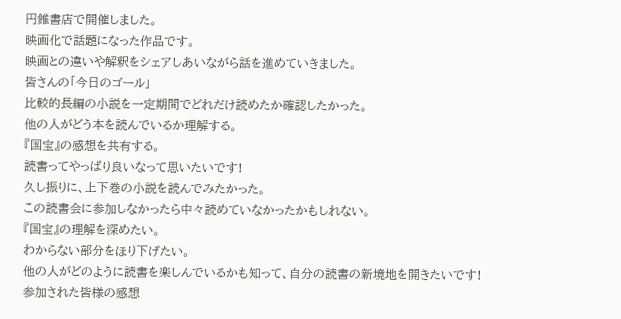円錐書店で開催しました。
映画化で話題になった作品です。
映画との違いや解釈をシェアしあいながら話を進めていきました。
皆さんの「今日のゴール」
比較的長編の小説を一定期間でどれだけ読めたか確認したかった。
他の人がどう本を読んでいるか理解する。
『国宝』の感想を共有する。
読書ってやっぱり良いなって思いたいです!
久し振りに、上下巻の小説を読んでみたかった。
この読書会に参加しなかったら中々読めていなかったかもしれない。
『国宝』の理解を深めたい。
わからない部分をほり下げたい。
他の人がどのように読書を楽しんでいるかも知って、自分の読書の新境地を開きたいです!
参加された皆様の感想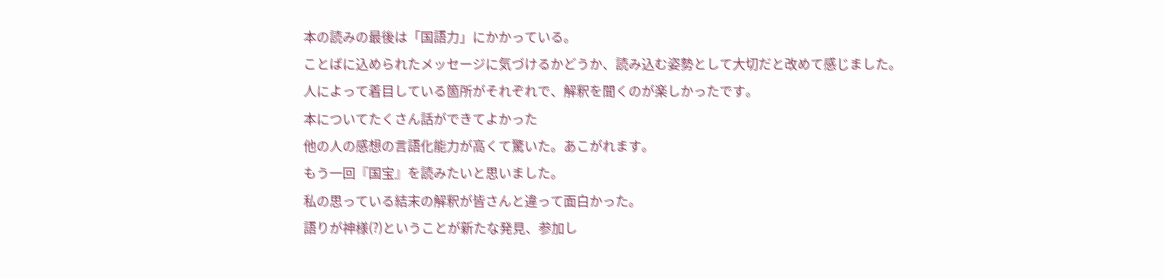本の読みの最後は「国語力」にかかっている。
ことばに込められたメッセージに気づけるかどうか、読み込む姿勢として大切だと改めて感じました。
人によって着目している箇所がそれぞれで、解釈を聞くのが楽しかったです。
本についてたくさん話ができてよかった
他の人の感想の言語化能力が高くて驚いた。あこがれます。
もう一回『国宝』を読みたいと思いました。
私の思っている結末の解釈が皆さんと違って面白かった。
語りが神様(?)ということが新たな発見、参加し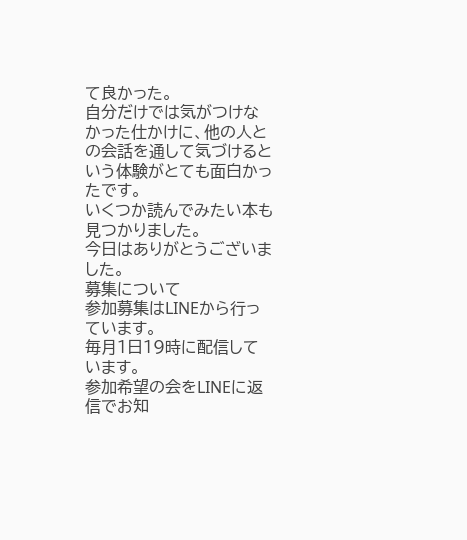て良かった。
自分だけでは気がつけなかった仕かけに、他の人との会話を通して気づけるという体験がとても面白かったです。
いくつか読んでみたい本も見つかりました。
今日はありがとうございました。
募集について
参加募集はLINEから行っています。
毎月1日19時に配信しています。
参加希望の会をLINEに返信でお知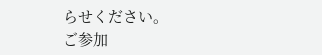らせください。
ご参加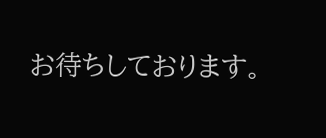お待ちしております。